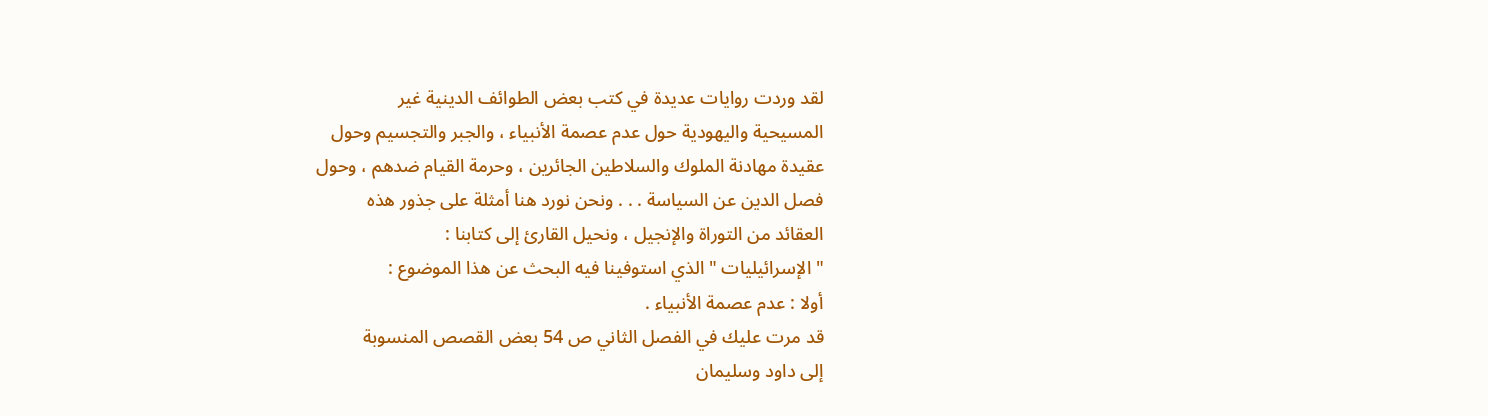لقد وردت روايات عديدة في كتب بعض الطوائف الدينية غير
المسيحية واليهودية حول عدم عصمة الأنبياء ، والجبر والتجسيم وحول
عقيدة مهادنة الملوك والسلاطين الجائرين ، وحرمة القيام ضدهم ، وحول
فصل الدين عن السياسة . . . ونحن نورد هنا أمثلة على جذور هذه
العقائد من التوراة والإنجيل ، ونحيل القارئ إلى كتابنا :
" الإسرائيليات " الذي استوفينا فيه البحث عن هذا الموضوع :
أولا : عدم عصمة الأنبياء .
قد مرت عليك في الفصل الثاني ص 54 بعض القصص المنسوبة
إلى داود وسليمان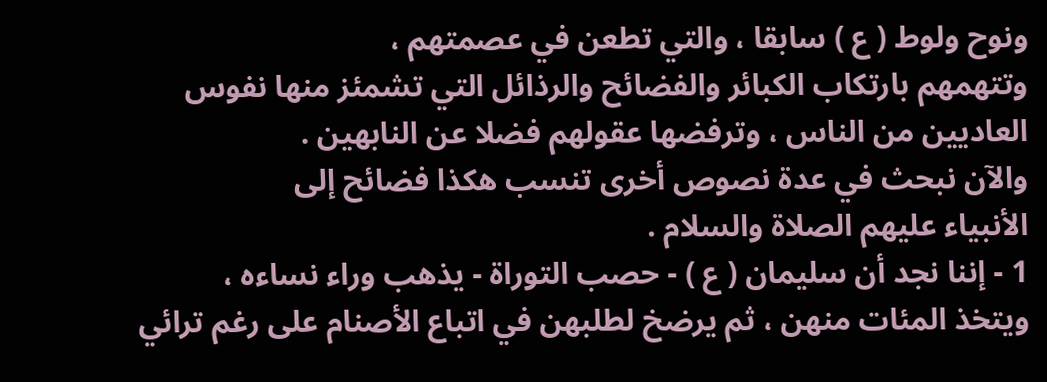ونوح ولوط ( ع ) سابقا ، والتي تطعن في عصمتهم ،
وتتهمهم بارتكاب الكبائر والفضائح والرذائل التي تشمئز منها نفوس
العاديين من الناس ، وترفضها عقولهم فضلا عن النابهين .
والآن نبحث في عدة نصوص أخرى تنسب هكذا فضائح إلى
الأنبياء عليهم الصلاة والسلام .
1 - إننا نجد أن سليمان ( ع ) - حصب التوراة - يذهب وراء نساءه ،
ويتخذ المئات منهن ، ثم يرضخ لطلبهن في اتباع الأصنام على رغم ترائي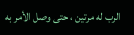الرب له مرتين ، حتى وصل الأمر به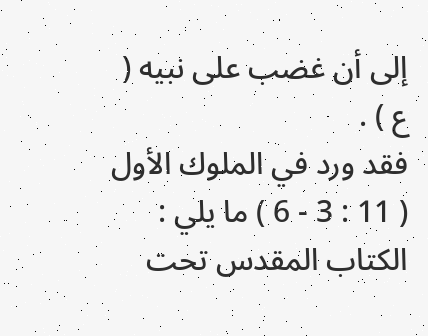إلى أن غضب على نبيه ( ع ) .
فقد ورد في الملوك الأول ( 11 : 3 - 6 ) ما يلي :
الكتاب المقدس تحت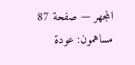المجهر — صفحة 87
مساهمون: عودة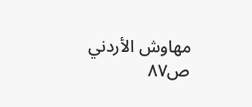مهاوش الأردني
ص٨٧